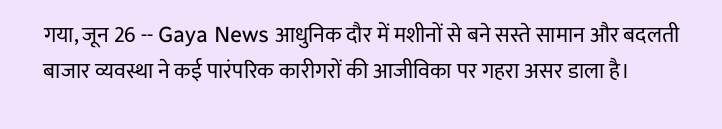गया, जून 26 -- Gaya News आधुनिक दौर में मशीनों से बने सस्ते सामान और बदलती बाजार व्यवस्था ने कई पारंपरिक कारीगरों की आजीविका पर गहरा असर डाला है।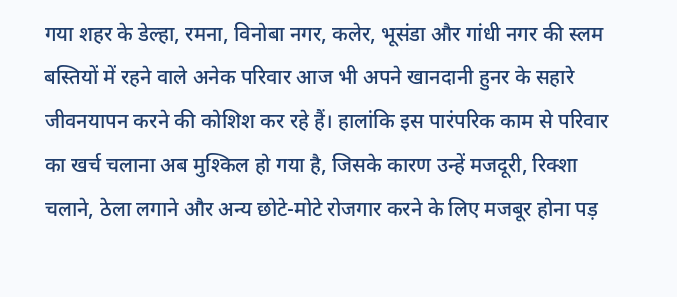गया शहर के डेल्हा, रमना, विनोबा नगर, कलेर, भूसंडा और गांधी नगर की स्लम बस्तियों में रहने वाले अनेक परिवार आज भी अपने खानदानी हुनर के सहारे जीवनयापन करने की कोशिश कर रहे हैं। हालांकि इस पारंपरिक काम से परिवार का खर्च चलाना अब मुश्किल हो गया है, जिसके कारण उन्हें मजदूरी, रिक्शा चलाने, ठेला लगाने और अन्य छोटे-मोटे रोजगार करने के लिए मजबूर होना पड़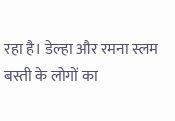रहा है। डेल्हा और रमना स्लम बस्ती के लोगों का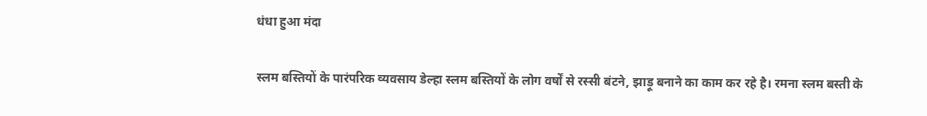धंधा हुआ मंदा

स्लम बस्तियों के पारंपरिक व्यवसाय डेल्हा स्लम बस्तियों के लोग वर्षों से रस्सी बंटने, झाड़ू बनाने का काम कर रहे है। रमना स्लम बस्ती के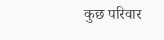कुछ परिवार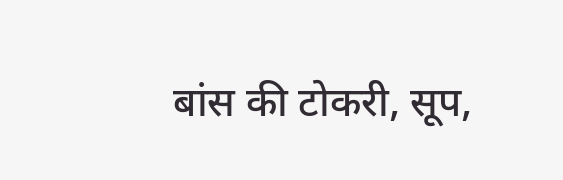बांस की टोकरी, सूप,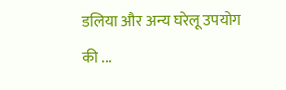डलिया और अन्य घरेलू उपयोग की ...